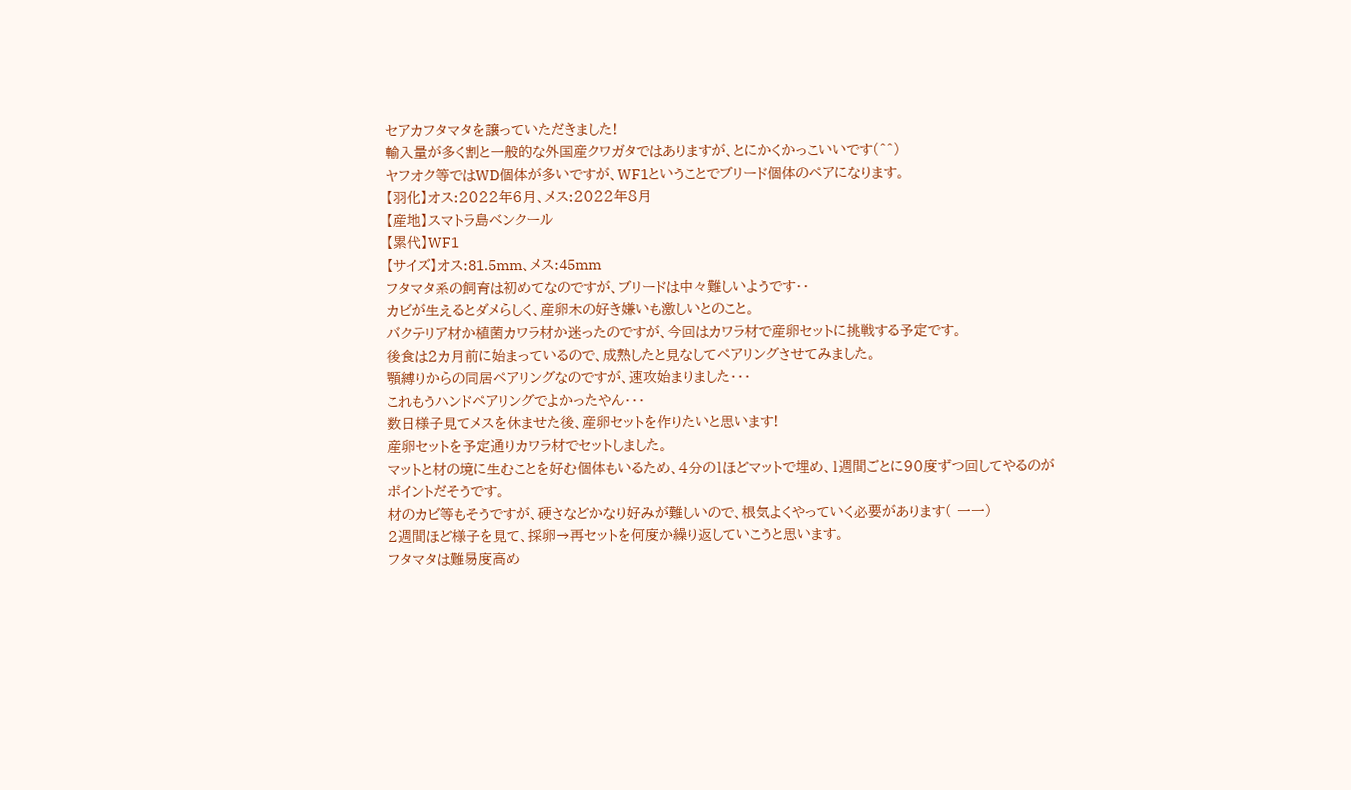セアカフタマタを譲っていただきました!
輸入量が多く割と一般的な外国産クワガタではありますが、とにかくかっこいいです(^^)
ヤフオク等ではWD個体が多いですが、WF1ということでブリード個体のペアになります。
【羽化】オス:2022年6月、メス:2022年8月
【産地】スマトラ島ベンクール
【累代】WF1
【サイズ】オス:81.5mm、メス:45mm
フタマタ系の飼育は初めてなのですが、ブリードは中々難しいようです・・
カビが生えるとダメらしく、産卵木の好き嫌いも激しいとのこと。
バクテリア材か植菌カワラ材か迷ったのですが、今回はカワラ材で産卵セットに挑戦する予定です。
後食は2カ月前に始まっているので、成熟したと見なしてペアリングさせてみました。
顎縛りからの同居ペアリングなのですが、速攻始まりました・・・
これもうハンドペアリングでよかったやん・・・
数日様子見てメスを休ませた後、産卵セットを作りたいと思います!
産卵セットを予定通りカワラ材でセットしました。
マットと材の境に生むことを好む個体もいるため、4分の1ほどマットで埋め、1週間ごとに90度ずつ回してやるのがポイントだそうです。
材のカビ等もそうですが、硬さなどかなり好みが難しいので、根気よくやっていく必要があります( 一一)
2週間ほど様子を見て、採卵→再セットを何度か繰り返していこうと思います。
フタマタは難易度高め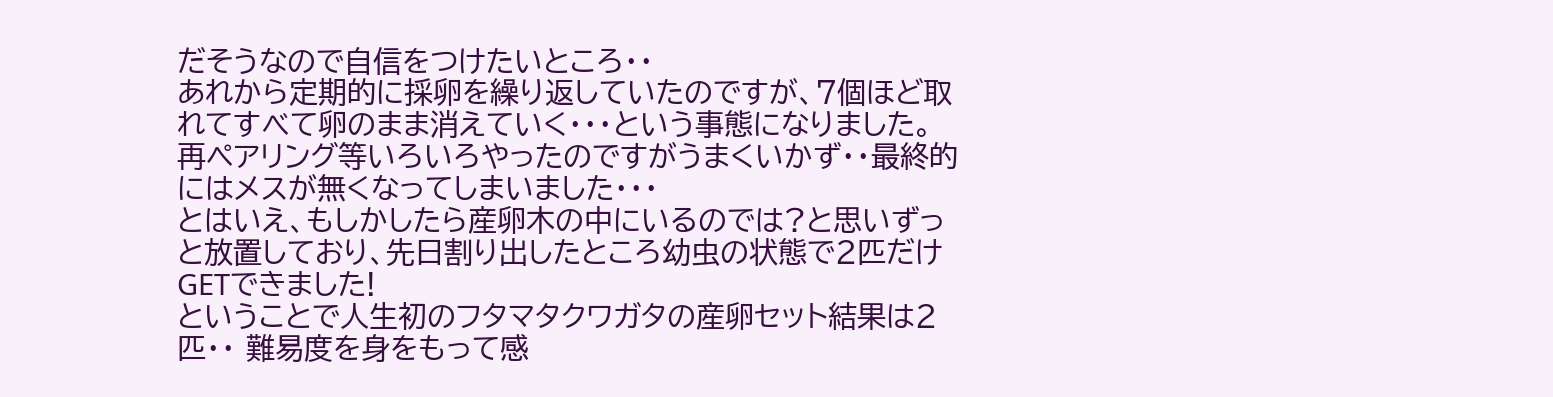だそうなので自信をつけたいところ・・
あれから定期的に採卵を繰り返していたのですが、7個ほど取れてすべて卵のまま消えていく・・・という事態になりました。
再ペアリング等いろいろやったのですがうまくいかず・・最終的にはメスが無くなってしまいました・・・
とはいえ、もしかしたら産卵木の中にいるのでは?と思いずっと放置しており、先日割り出したところ幼虫の状態で2匹だけGETできました!
ということで人生初のフタマタクワガタの産卵セット結果は2匹・・ 難易度を身をもって感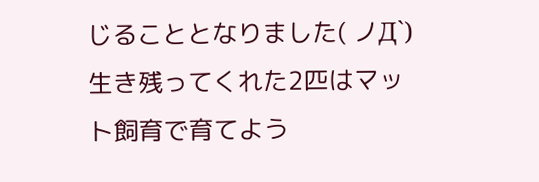じることとなりました( ノД`)
生き残ってくれた2匹はマット飼育で育てよう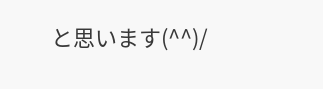と思います(^^)/